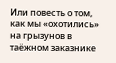Или повесть о том, как мы «охотились» на грызунов в таёжном заказнике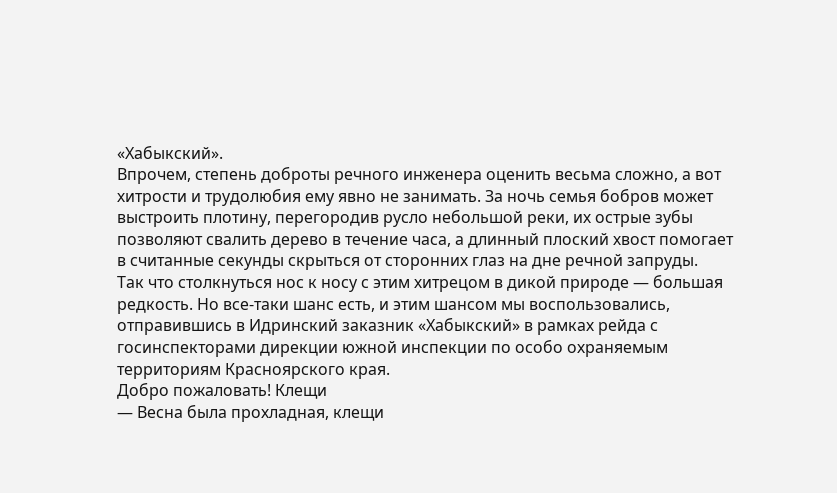«Хабыкский».
Впрочем, степень доброты речного инженера оценить весьма сложно, а вот хитрости и трудолюбия ему явно не занимать. За ночь семья бобров может выстроить плотину, перегородив русло небольшой реки, их острые зубы позволяют свалить дерево в течение часа, а длинный плоский хвост помогает в считанные секунды скрыться от сторонних глаз на дне речной запруды.
Так что столкнуться нос к носу с этим хитрецом в дикой природе — большая редкость. Но все-таки шанс есть, и этим шансом мы воспользовались, отправившись в Идринский заказник «Хабыкский» в рамках рейда с госинспекторами дирекции южной инспекции по особо охраняемым территориям Красноярского края.
Добро пожаловать! Клещи
— Весна была прохладная, клещи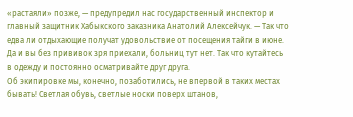«растаяли» позже, — предупредил нас государственный инспектор и главный защитник Хабыкского заказника Анатолий Алексейчук. — Так что едва ли отдыхающие получат удовольствие от посещения тайги в июне. Да и вы без прививок зря приехали, больниц тут нет. Так что кутайтесь в одежду и постоянно осматривайте друг друга.
Об экипировке мы, конечно, позаботились, не впервой в таких местах бывать! Светлая обувь, светлые носки поверх штанов,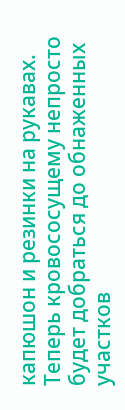капюшон и резинки на рукавах. Теперь кровососущему непросто будет добраться до обнаженных участков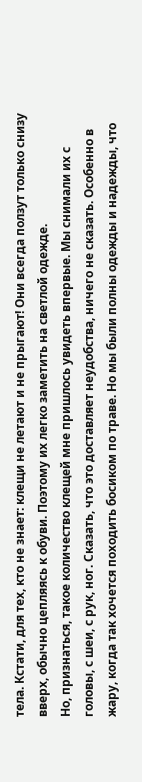тела. Кстати, для тех, кто не знает: клещи не летают и не прыгают! Они всегда ползут только снизу вверх, обычно цепляясь к обуви. Поэтому их легко заметить на светлой одежде.
Но, признаться, такое количество клещей мне пришлось увидеть впервые. Мы снимали их с головы, с шеи, с рук, ног. Сказать, что это доставляет неудобства, ничего не сказать. Особенно в жару, когда так хочется походить босиком по траве. Но мы были полны одежды и надежды, что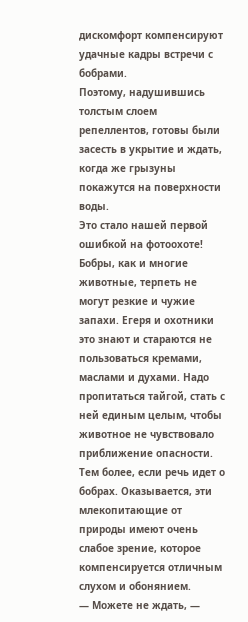дискомфорт компенсируют удачные кадры встречи с бобрами.
Поэтому, надушившись толстым слоем репеллентов, готовы были засесть в укрытие и ждать, когда же грызуны покажутся на поверхности воды.
Это стало нашей первой ошибкой на фотоохоте! Бобры, как и многие животные, терпеть не могут резкие и чужие запахи. Егеря и охотники это знают и стараются не пользоваться кремами, маслами и духами. Надо пропитаться тайгой, стать с ней единым целым, чтобы животное не чувствовало приближение опасности. Тем более, если речь идет о бобрах. Оказывается, эти млекопитающие от природы имеют очень слабое зрение, которое компенсируется отличным слухом и обонянием.
— Можете не ждать, —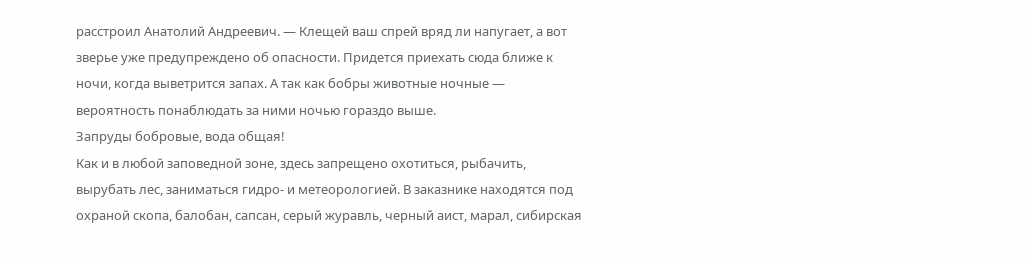расстроил Анатолий Андреевич. — Клещей ваш спрей вряд ли напугает, а вот зверье уже предупреждено об опасности. Придется приехать сюда ближе к ночи, когда выветрится запах. А так как бобры животные ночные — вероятность понаблюдать за ними ночью гораздо выше.
Запруды бобровые, вода общая!
Как и в любой заповедной зоне, здесь запрещено охотиться, рыбачить, вырубать лес, заниматься гидро- и метеорологией. В заказнике находятся под охраной скопа, балобан, сапсан, серый журавль, черный аист, марал, сибирская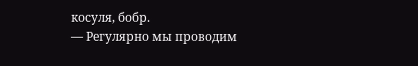косуля, бобр.
— Регулярно мы проводим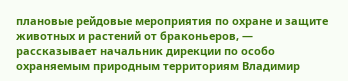плановые рейдовые мероприятия по охране и защите животных и растений от браконьеров, — рассказывает начальник дирекции по особо охраняемым природным территориям Владимир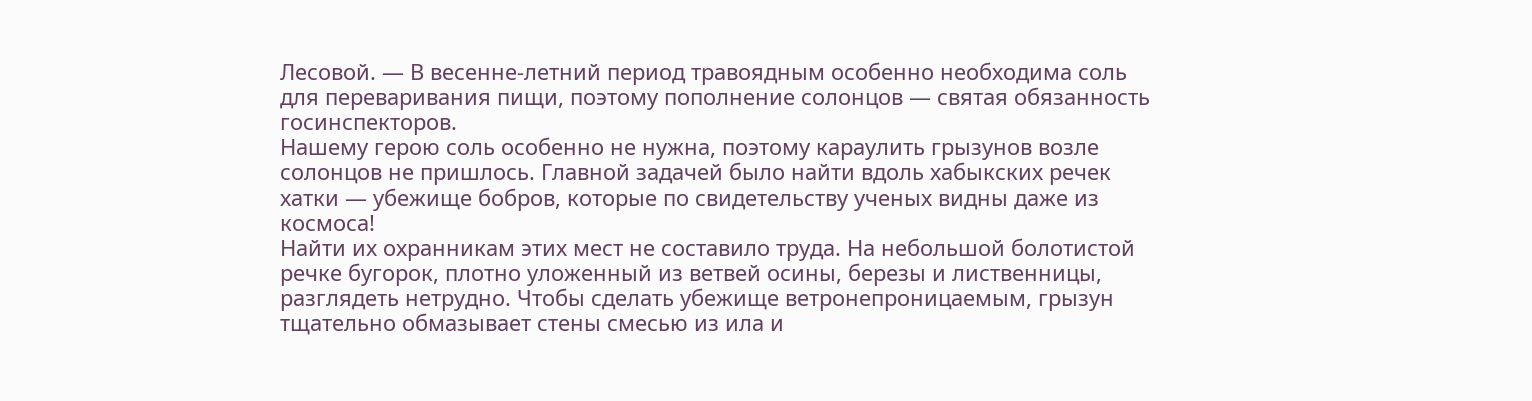Лесовой. — В весенне-летний период травоядным особенно необходима соль для переваривания пищи, поэтому пополнение солонцов — святая обязанность госинспекторов.
Нашему герою соль особенно не нужна, поэтому караулить грызунов возле солонцов не пришлось. Главной задачей было найти вдоль хабыкских речек хатки — убежище бобров, которые по свидетельству ученых видны даже из космоса!
Найти их охранникам этих мест не составило труда. На небольшой болотистой речке бугорок, плотно уложенный из ветвей осины, березы и лиственницы, разглядеть нетрудно. Чтобы сделать убежище ветронепроницаемым, грызун тщательно обмазывает стены смесью из ила и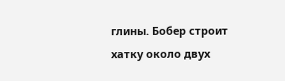глины. Бобер строит хатку около двух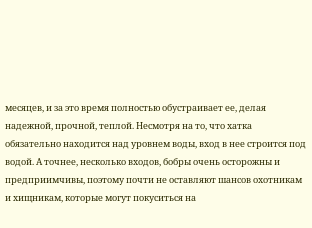месяцев, и за это время полностью обустраивает ее, делая надежной, прочной, теплой. Несмотря на то, что хатка обязательно находится над уровнем воды, вход в нее строится под водой. А точнее, несколько входов, бобры очень осторожны и предприимчивы, поэтому почти не оставляют шансов охотникам и хищникам, которые могут покуситься на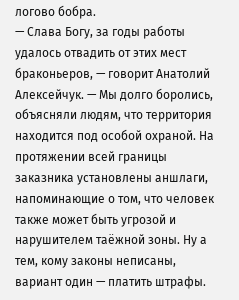логово бобра.
— Слава Богу, за годы работы удалось отвадить от этих мест браконьеров, — говорит Анатолий Алексейчук. — Мы долго боролись, объясняли людям, что территория находится под особой охраной. На протяжении всей границы заказника установлены аншлаги, напоминающие о том, что человек также может быть угрозой и нарушителем таёжной зоны. Ну а тем, кому законы неписаны, вариант один — платить штрафы.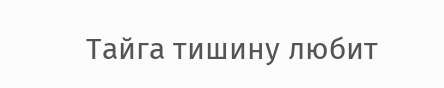Тайга тишину любит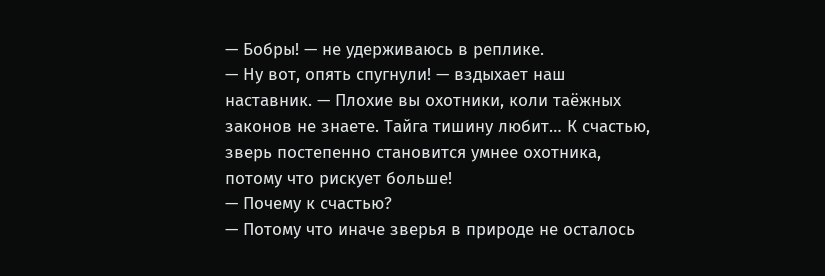— Бобры! — не удерживаюсь в реплике.
— Ну вот, опять спугнули! — вздыхает наш наставник. — Плохие вы охотники, коли таёжных законов не знаете. Тайга тишину любит… К счастью, зверь постепенно становится умнее охотника, потому что рискует больше!
— Почему к счастью?
— Потому что иначе зверья в природе не осталось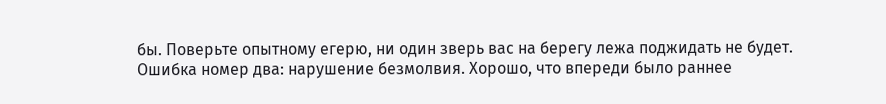бы. Поверьте опытному егерю, ни один зверь вас на берегу лежа поджидать не будет.
Ошибка номер два: нарушение безмолвия. Хорошо, что впереди было раннее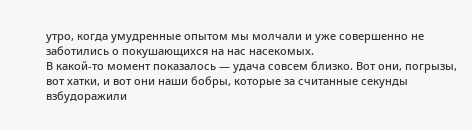утро, когда умудренные опытом мы молчали и уже совершенно не заботились о покушающихся на нас насекомых.
В какой-то момент показалось — удача совсем близко. Вот они, погрызы, вот хатки, и вот они наши бобры, которые за считанные секунды взбудоражили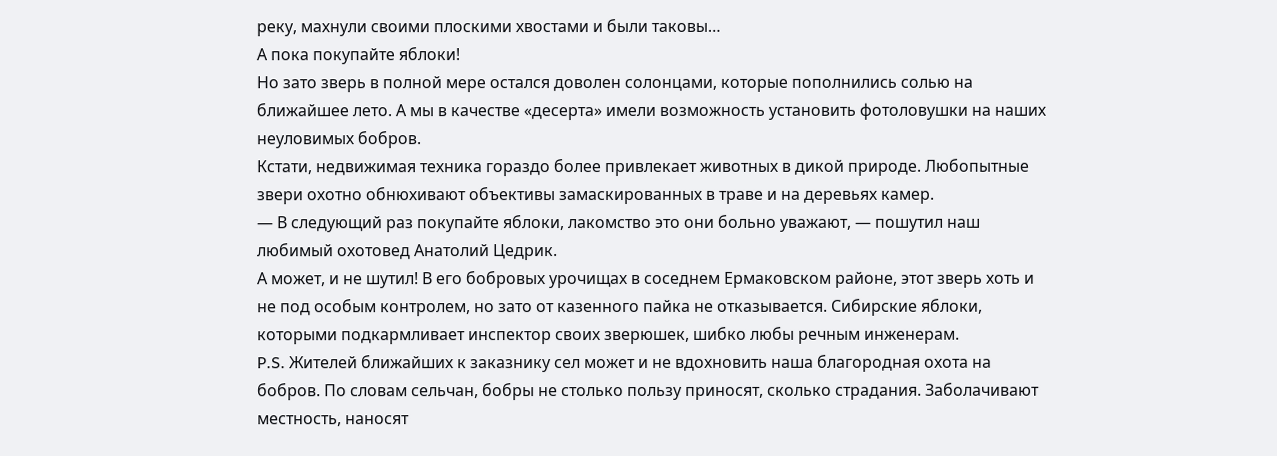реку, махнули своими плоскими хвостами и были таковы…
А пока покупайте яблоки!
Но зато зверь в полной мере остался доволен солонцами, которые пополнились солью на ближайшее лето. А мы в качестве «десерта» имели возможность установить фотоловушки на наших неуловимых бобров.
Кстати, недвижимая техника гораздо более привлекает животных в дикой природе. Любопытные звери охотно обнюхивают объективы замаскированных в траве и на деревьях камер.
— В следующий раз покупайте яблоки, лакомство это они больно уважают, — пошутил наш любимый охотовед Анатолий Цедрик.
А может, и не шутил! В его бобровых урочищах в соседнем Ермаковском районе, этот зверь хоть и не под особым контролем, но зато от казенного пайка не отказывается. Сибирские яблоки, которыми подкармливает инспектор своих зверюшек, шибко любы речным инженерам.
P.S. Жителей ближайших к заказнику сел может и не вдохновить наша благородная охота на бобров. По словам сельчан, бобры не столько пользу приносят, сколько страдания. Заболачивают местность, наносят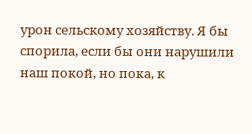урон сельскому хозяйству. Я бы спорила, если бы они нарушили наш покой, но пока, к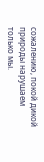сожалению, покой дикой природы нарушаем только мы.